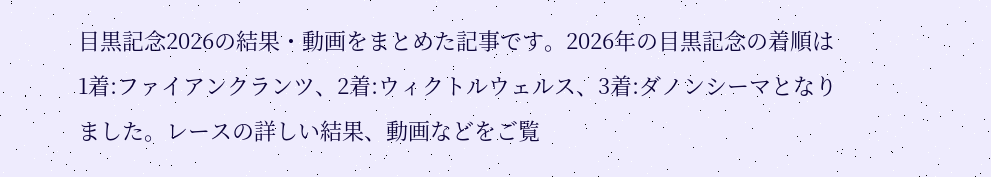目黒記念2026の結果・動画をまとめた記事です。2026年の目黒記念の着順は1着:ファイアンクランツ、2着:ウィクトルウェルス、3着:ダノンシーマとなりました。レースの詳しい結果、動画などをご覧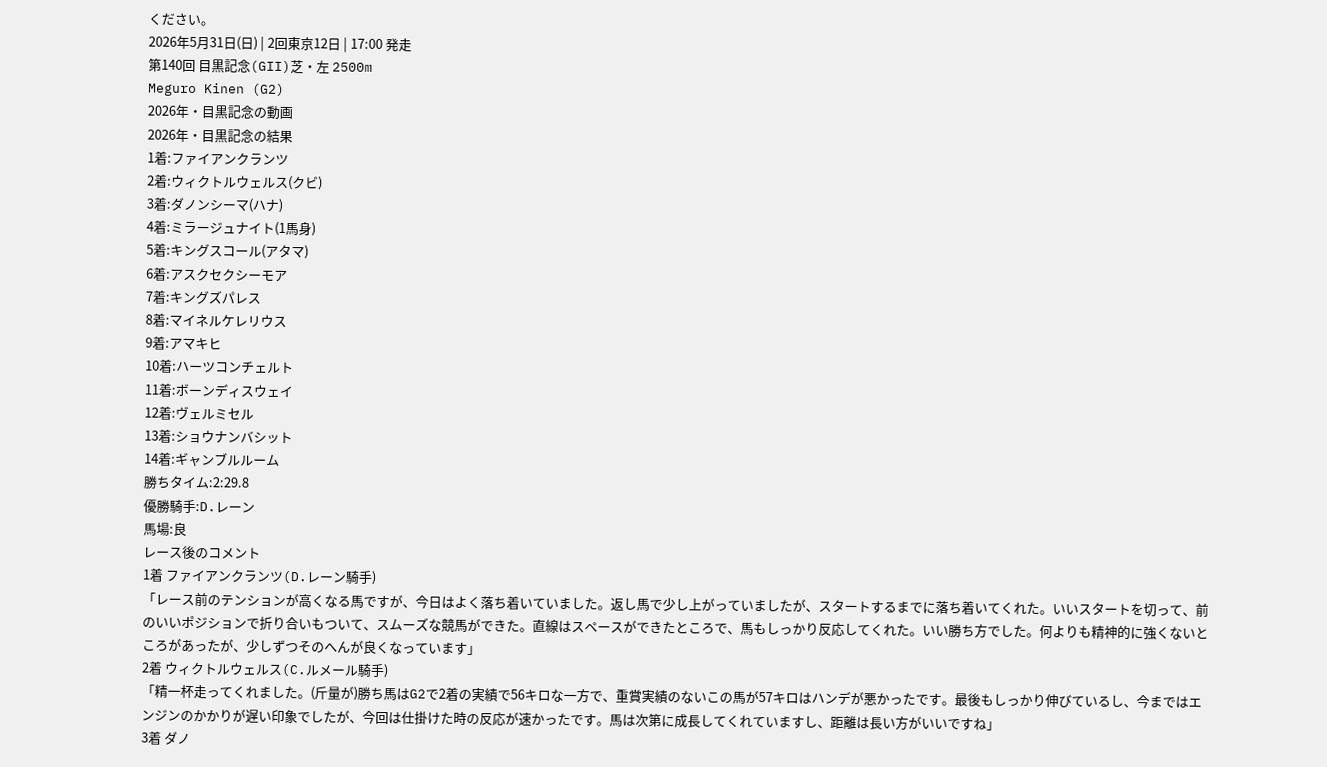ください。
2026年5月31日(日) | 2回東京12日 | 17:00 発走
第140回 目黒記念(GII)芝・左 2500m
Meguro Kinen (G2)
2026年・目黒記念の動画
2026年・目黒記念の結果
1着:ファイアンクランツ
2着:ウィクトルウェルス(クビ)
3着:ダノンシーマ(ハナ)
4着:ミラージュナイト(1馬身)
5着:キングスコール(アタマ)
6着:アスクセクシーモア
7着:キングズパレス
8着:マイネルケレリウス
9着:アマキヒ
10着:ハーツコンチェルト
11着:ボーンディスウェイ
12着:ヴェルミセル
13着:ショウナンバシット
14着:ギャンブルルーム
勝ちタイム:2:29.8
優勝騎手:D.レーン
馬場:良
レース後のコメント
1着 ファイアンクランツ(D.レーン騎手)
「レース前のテンションが高くなる馬ですが、今日はよく落ち着いていました。返し馬で少し上がっていましたが、スタートするまでに落ち着いてくれた。いいスタートを切って、前のいいポジションで折り合いもついて、スムーズな競馬ができた。直線はスペースができたところで、馬もしっかり反応してくれた。いい勝ち方でした。何よりも精神的に強くないところがあったが、少しずつそのへんが良くなっています」
2着 ウィクトルウェルス(C.ルメール騎手)
「精一杯走ってくれました。(斤量が)勝ち馬はG2で2着の実績で56キロな一方で、重賞実績のないこの馬が57キロはハンデが悪かったです。最後もしっかり伸びているし、今まではエンジンのかかりが遅い印象でしたが、今回は仕掛けた時の反応が速かったです。馬は次第に成長してくれていますし、距離は長い方がいいですね」
3着 ダノ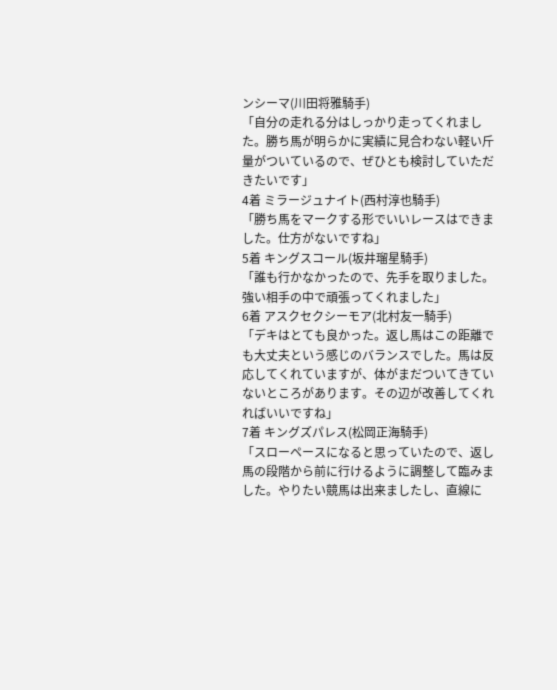ンシーマ(川田将雅騎手)
「自分の走れる分はしっかり走ってくれました。勝ち馬が明らかに実績に見合わない軽い斤量がついているので、ぜひとも検討していただきたいです」
4着 ミラージュナイト(西村淳也騎手)
「勝ち馬をマークする形でいいレースはできました。仕方がないですね」
5着 キングスコール(坂井瑠星騎手)
「誰も行かなかったので、先手を取りました。強い相手の中で頑張ってくれました」
6着 アスクセクシーモア(北村友一騎手)
「デキはとても良かった。返し馬はこの距離でも大丈夫という感じのバランスでした。馬は反応してくれていますが、体がまだついてきていないところがあります。その辺が改善してくれればいいですね」
7着 キングズパレス(松岡正海騎手)
「スローペースになると思っていたので、返し馬の段階から前に行けるように調整して臨みました。やりたい競馬は出来ましたし、直線に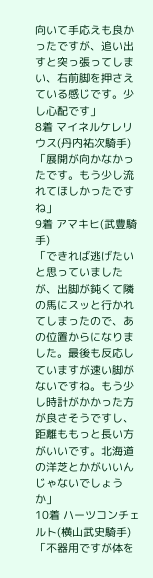向いて手応えも良かったですが、追い出すと突っ張ってしまい、右前脚を押さえている感じです。少し心配です」
8着 マイネルケレリウス(丹内祐次騎手)
「展開が向かなかったです。もう少し流れてほしかったですね」
9着 アマキヒ(武豊騎手)
「できれば逃げたいと思っていましたが、出脚が鈍くて隣の馬にスッと行かれてしまったので、あの位置からになりました。最後も反応していますが速い脚がないですね。もう少し時計がかかった方が良さそうですし、距離ももっと長い方がいいです。北海道の洋芝とかがいいんじゃないでしょうか」
10着 ハーツコンチェルト(横山武史騎手)
「不器用ですが体を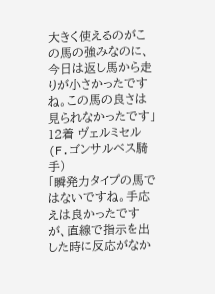大きく使えるのがこの馬の強みなのに、今日は返し馬から走りが小さかったですね。この馬の良さは見られなかったです」
12着 ヴェルミセル(F.ゴンサルベス騎手)
「瞬発力タイプの馬ではないですね。手応えは良かったですが、直線で指示を出した時に反応がなか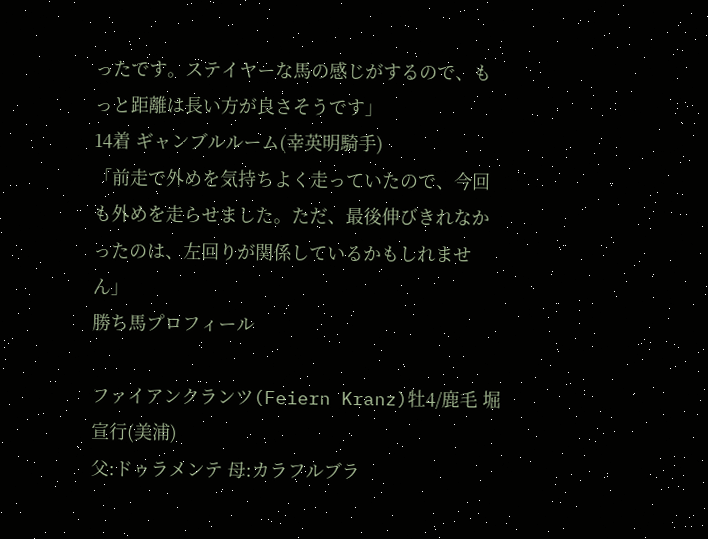ったです。ステイヤーな馬の感じがするので、もっと距離は長い方が良さそうです」
14着 ギャンブルルーム(幸英明騎手)
「前走で外めを気持ちよく走っていたので、今回も外めを走らせました。ただ、最後伸びきれなかったのは、左回りが関係しているかもしれません」
勝ち馬プロフィール

ファイアンクランツ(Feiern Kranz)牡4/鹿毛 堀 宣行(美浦)
父:ドゥラメンテ 母:カラフルブラ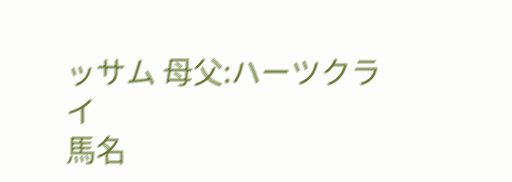ッサム 母父:ハーツクライ
馬名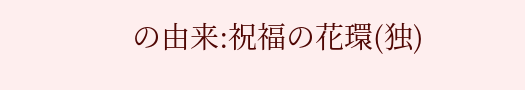の由来:祝福の花環(独)